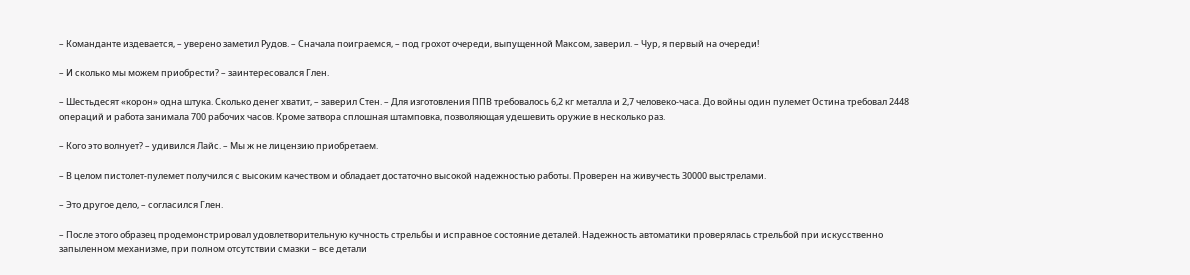– Команданте издевается, – уверено заметил Рудов. – Сначала поиграемся, – под грохот очереди, выпущенной Максом, заверил. – Чур, я первый на очереди!

– И сколько мы можем приобрести? – заинтересовался Глен.

– Шестьдесят «корон» одна штука. Сколько денег хватит, – заверил Стен. – Для изготовления ППВ требовалось 6,2 кг металла и 2,7 человеко-часа. До войны один пулемет Остина требовал 2448 операций и работа занимала 700 рабочих часов. Кроме затвора сплошная штамповка, позволяющая удешевить оружие в несколько раз.

– Кого это волнует? – удивился Лайс. – Мы ж не лицензию приобретаем.

– В целом пистолет-пулемет получился с высоким качеством и обладает достаточно высокой надежностью работы. Проверен на живучесть 30000 выстрелами.

– Это другое дело, – согласился Глен.

– После этого образец продемонстрировал удовлетворительную кучность стрельбы и исправное состояние деталей. Надежность автоматики проверялась стрельбой при искусственно запыленном механизме, при полном отсутствии смазки – все детали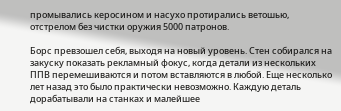промывались керосином и насухо протирались ветошью, отстрелом без чистки оружия 5000 патронов.

Борс превзошел себя, выходя на новый уровень. Стен собирался на закуску показать рекламный фокус, когда детали из нескольких ППВ перемешиваются и потом вставляются в любой. Еще несколько лет назад это было практически невозможно. Каждую деталь дорабатывали на станках и малейшее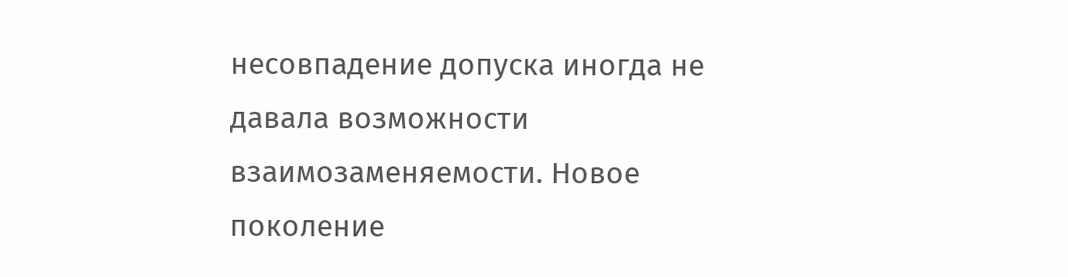несовпадение допуска иногда не давала возможности взаимозаменяемости. Новое поколение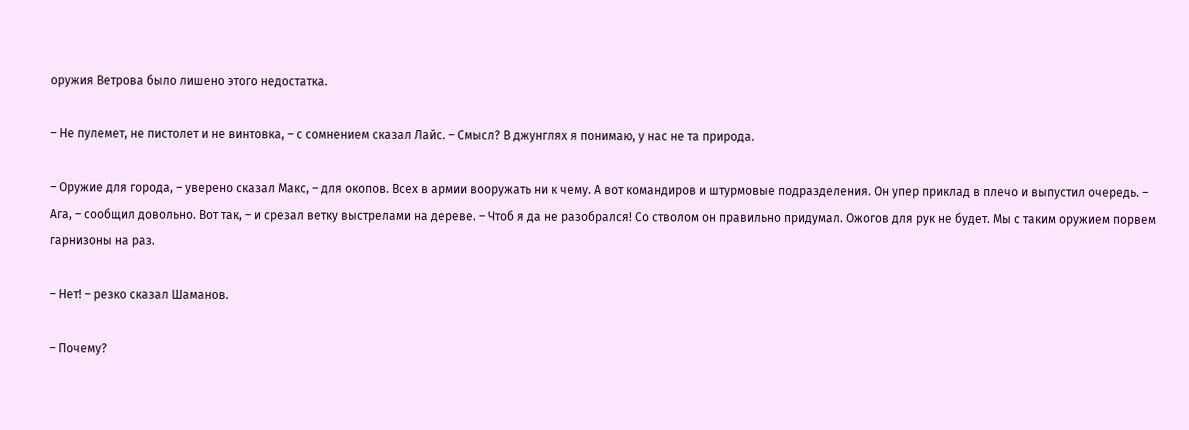оружия Ветрова было лишено этого недостатка.

– Не пулемет, не пистолет и не винтовка, – с сомнением сказал Лайс. – Смысл? В джунглях я понимаю, у нас не та природа.

– Оружие для города, – уверено сказал Макс, – для окопов. Всех в армии вооружать ни к чему. А вот командиров и штурмовые подразделения. Он упер приклад в плечо и выпустил очередь. – Ага, – сообщил довольно. Вот так, – и срезал ветку выстрелами на дереве. – Чтоб я да не разобрался! Со стволом он правильно придумал. Ожогов для рук не будет. Мы с таким оружием порвем гарнизоны на раз.

– Нет! – резко сказал Шаманов.

– Почему?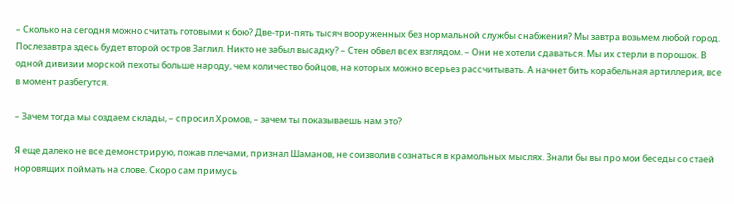– Сколько на сегодня можно считать готовыми к бою? Две-три-пять тысяч вооруженных без нормальной службы снабжения? Мы завтра возьмем любой город. Послезавтра здесь будет второй остров Заглил. Никто не забыл высадку? – Стен обвел всех взглядом. – Они не хотели сдаваться. Мы их стерли в порошок. В одной дивизии морской пехоты больше народу, чем количество бойцов, на которых можно всерьез рассчитывать. А начнет бить корабельная артиллерия, все в момент разбегутся.

– Зачем тогда мы создаем склады, – спросил Хромов, – зачем ты показываешь нам это?

Я еще далеко не все демонстрирую, пожав плечами, признал Шаманов, не соизволив сознаться в крамольных мыслях. Знали бы вы про мои беседы со стаей норовящих поймать на слове. Скоро сам примусь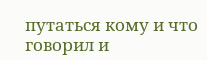путаться кому и что говорил и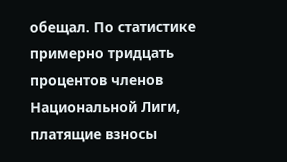обещал. По статистике примерно тридцать процентов членов Национальной Лиги, платящие взносы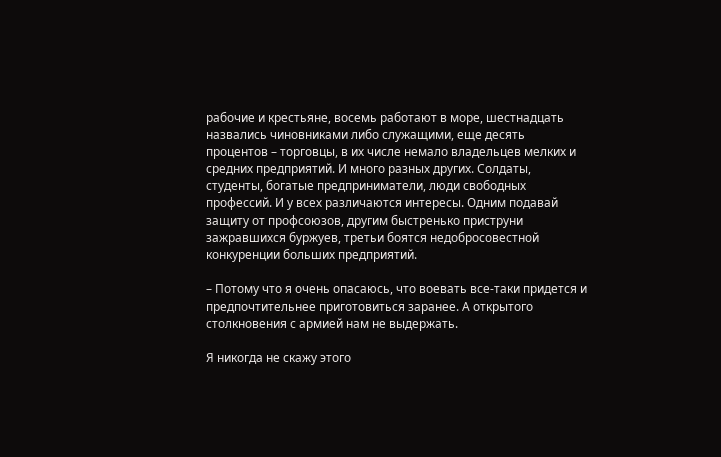рабочие и крестьяне, восемь работают в море, шестнадцать назвались чиновниками либо служащими, еще десять процентов – торговцы, в их числе немало владельцев мелких и средних предприятий. И много разных других. Солдаты, студенты, богатые предприниматели, люди свободных профессий. И у всех различаются интересы. Одним подавай защиту от профсоюзов, другим быстренько приструни зажравшихся буржуев, третьи боятся недобросовестной конкуренции больших предприятий.

– Потому что я очень опасаюсь, что воевать все-таки придется и предпочтительнее приготовиться заранее. А открытого столкновения с армией нам не выдержать.

Я никогда не скажу этого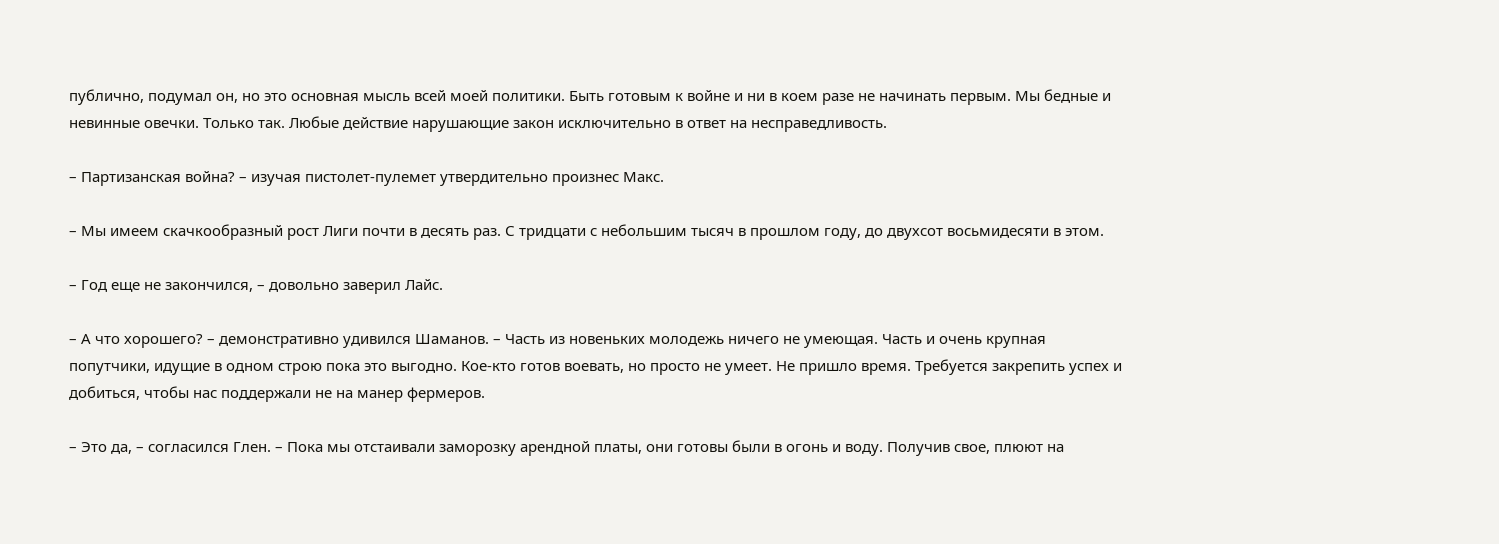публично, подумал он, но это основная мысль всей моей политики. Быть готовым к войне и ни в коем разе не начинать первым. Мы бедные и невинные овечки. Только так. Любые действие нарушающие закон исключительно в ответ на несправедливость.

– Партизанская война? – изучая пистолет-пулемет утвердительно произнес Макс.

– Мы имеем скачкообразный рост Лиги почти в десять раз. С тридцати с небольшим тысяч в прошлом году, до двухсот восьмидесяти в этом.

– Год еще не закончился, – довольно заверил Лайс.

– А что хорошего? – демонстративно удивился Шаманов. – Часть из новеньких молодежь ничего не умеющая. Часть и очень крупная попутчики, идущие в одном строю пока это выгодно. Кое-кто готов воевать, но просто не умеет. Не пришло время. Требуется закрепить успех и добиться, чтобы нас поддержали не на манер фермеров.

– Это да, – согласился Глен. – Пока мы отстаивали заморозку арендной платы, они готовы были в огонь и воду. Получив свое, плюют на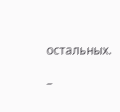остальных.

–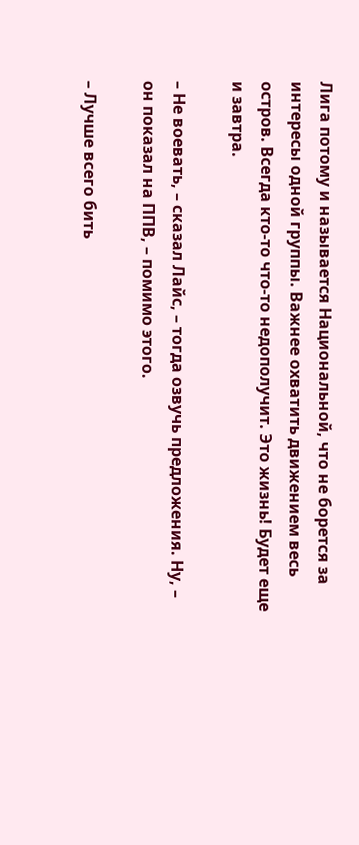Лига потому и называется Национальной, что не борется за интересы одной группы. Важнее охватить движением весь остров. Всегда кто-то что-то недополучит. Это жизнь! Будет еще и завтра.

– Не воевать, – сказал Лайс, – тогда озвучь предложения. Ну, – он показал на ППВ, – помимо этого.

– Лучше всего бить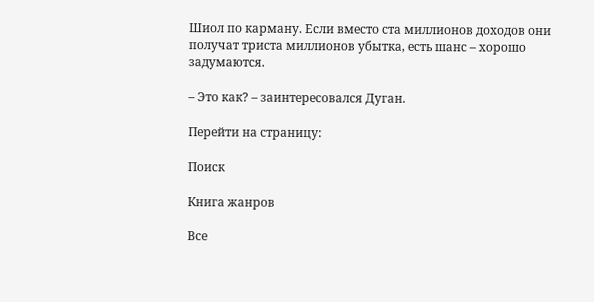Шиол по карману. Если вместо ста миллионов доходов они получат триста миллионов убытка, есть шанс – хорошо задумаются.

– Это как? – заинтересовался Дуган.

Перейти на страницу:

Поиск

Книга жанров

Все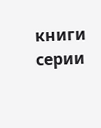книги серии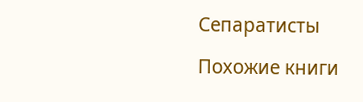Сепаратисты

Похожие книги